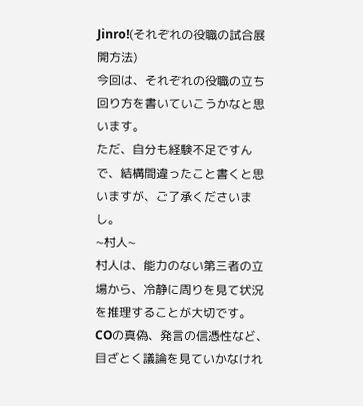Jinro!(それぞれの役職の試合展開方法)
今回は、それぞれの役職の立ち回り方を書いていこうかなと思います。
ただ、自分も経験不足ですんで、結構間違ったこと書くと思いますが、ご了承くださいまし。
~村人~
村人は、能力のない第三者の立場から、冷静に周りを見て状況を推理することが大切です。
COの真偽、発言の信憑性など、目ざとく議論を見ていかなけれ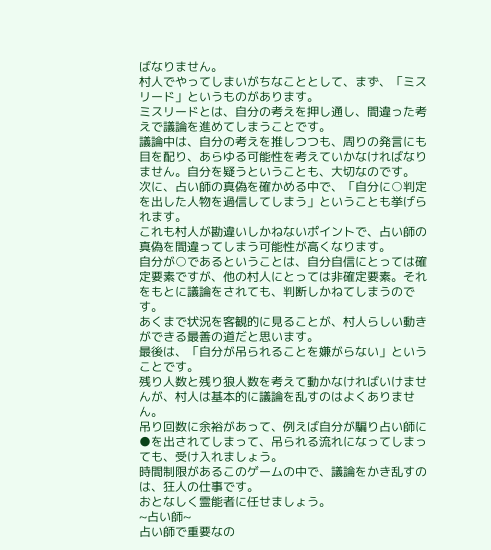ばなりません。
村人でやってしまいがちなこととして、まず、「ミスリード」というものがあります。
ミスリードとは、自分の考えを押し通し、間違った考えで議論を進めてしまうことです。
議論中は、自分の考えを推しつつも、周りの発言にも目を配り、あらゆる可能性を考えていかなければなりません。自分を疑うということも、大切なのです。
次に、占い師の真偽を確かめる中で、「自分に○判定を出した人物を過信してしまう」ということも挙げられます。
これも村人が勘違いしかねないポイントで、占い師の真偽を間違ってしまう可能性が高くなります。
自分が○であるということは、自分自信にとっては確定要素ですが、他の村人にとっては非確定要素。それをもとに議論をされても、判断しかねてしまうのです。
あくまで状況を客観的に見ることが、村人らしい動きができる最善の道だと思います。
最後は、「自分が吊られることを嫌がらない」ということです。
残り人数と残り狼人数を考えて動かなければいけませんが、村人は基本的に議論を乱すのはよくありません。
吊り回数に余裕があって、例えば自分が騙り占い師に●を出されてしまって、吊られる流れになってしまっても、受け入れましょう。
時間制限があるこのゲームの中で、議論をかき乱すのは、狂人の仕事です。
おとなしく霊能者に任せましょう。
~占い師~
占い師で重要なの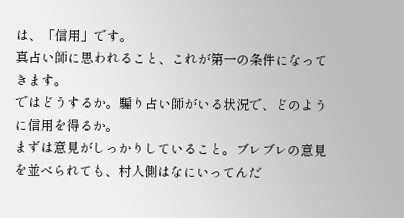は、「信用」です。
真占い師に思われること、これが第一の条件になってきます。
ではどうするか。騙り占い師がいる状況で、どのように信用を得るか。
まずは意見がしっかりしていること。ブレブレの意見を並べられても、村人側はなにいってんだ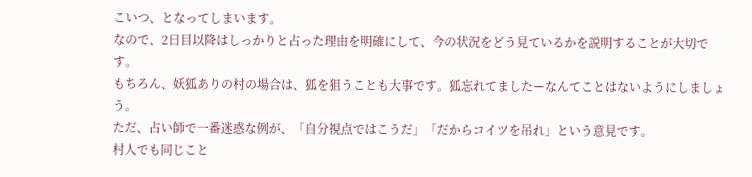こいつ、となってしまいます。
なので、2日目以降はしっかりと占った理由を明確にして、今の状況をどう見ているかを説明することが大切です。
もちろん、妖狐ありの村の場合は、狐を狙うことも大事です。狐忘れてましたーなんてことはないようにしましょう。
ただ、占い師で一番迷惑な例が、「自分視点ではこうだ」「だからコイツを吊れ」という意見です。
村人でも同じこと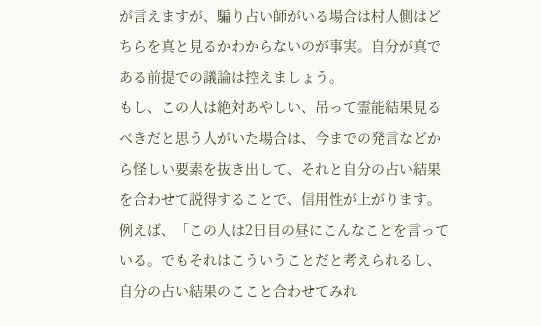が言えますが、騙り占い師がいる場合は村人側はどちらを真と見るかわからないのが事実。自分が真である前提での議論は控えましょう。
もし、この人は絶対あやしい、吊って霊能結果見るべきだと思う人がいた場合は、今までの発言などから怪しい要素を抜き出して、それと自分の占い結果を合わせて説得することで、信用性が上がります。
例えば、「この人は2日目の昼にこんなことを言っている。でもそれはこういうことだと考えられるし、自分の占い結果のここと合わせてみれ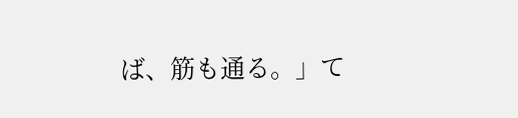ば、筋も通る。」て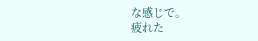な感じで。
疲れた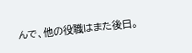んで、他の役職はまた後日。